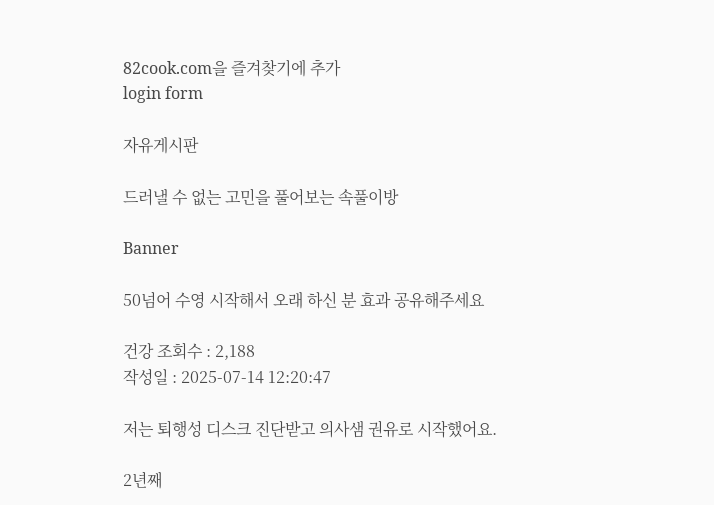82cook.com을 즐겨찾기에 추가
login form

자유게시판

드러낼 수 없는 고민을 풀어보는 속풀이방

Banner

50넘어 수영 시작해서 오래 하신 분 효과 공유해주세요

건강 조회수 : 2,188
작성일 : 2025-07-14 12:20:47

저는 퇴행성 디스크 진단받고 의사샘 권유로 시작했어요.

2년째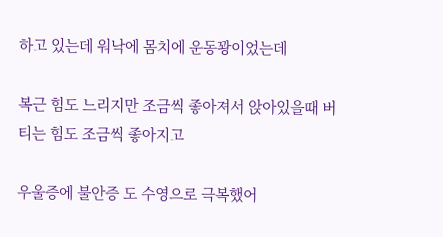하고 있는데 워낙에 몸치에 운동꽝이었는데

복근 힘도 느리지만 조금씩 좋아져서 앉아있을때 버티는 힘도 조금씩 좋아지고

우울증에 불안증 도 수영으로 극복했어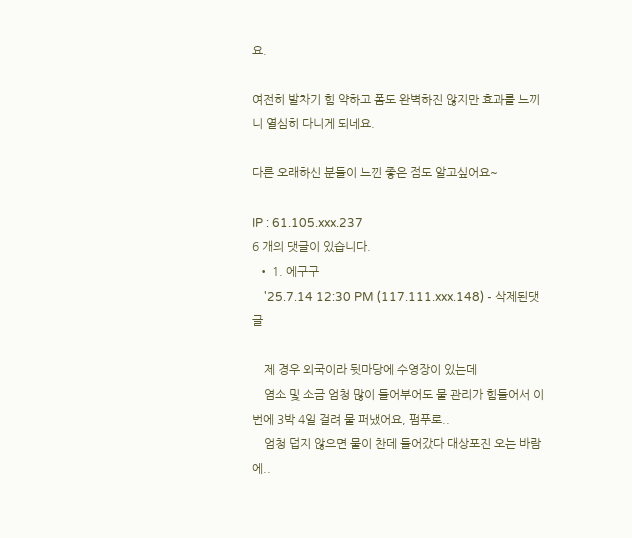요.

여전히 발차기 힘 약하고 폼도 완벽하진 않지만 효과를 느끼니 열심히 다니게 되네요.

다른 오래하신 분들이 느낀 좋은 점도 알고싶어요~

IP : 61.105.xxx.237
6 개의 댓글이 있습니다.
  • 1. 에구구
    '25.7.14 12:30 PM (117.111.xxx.148) - 삭제된댓글

    제 경우 외국이라 뒷마당에 수영장이 있는데
    염소 및 소금 엄청 많이 들어부어도 물 관리가 힘들어서 이번에 3박 4일 걸려 물 퍼냈어요, 펌푸로..
    엄청 덥지 않으면 물이 찬데 들어갔다 대상포진 오는 바람에..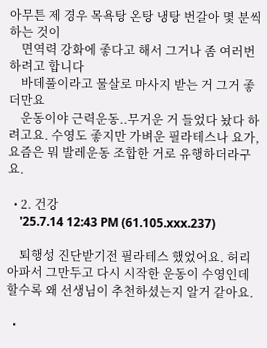아무튼 제 경우 목욕탕 온탕 냉탕 번갈아 몇 분씩 하는 것이
    면역력 강화에 좋다고 해서 그거나 좀 여러번 하려고 합니다
    바데풀이라고 물살로 마사지 받는 거 그거 좋더만요
    운동이야 근력운동..무거운 거 들었다 놨다 하려고요. 수영도 좋지만 가벼운 필라테스나 요가, 요즘은 뭐 발레운동 조합한 거로 유행하더라구요.

  • 2. 건강
    '25.7.14 12:43 PM (61.105.xxx.237)

    퇴행성 진단받기전 필라테스 했었어요. 허리아파서 그만두고 다시 시작한 운동이 수영인데 할수록 왜 선생님이 추천하셨는지 알거 같아요.

  •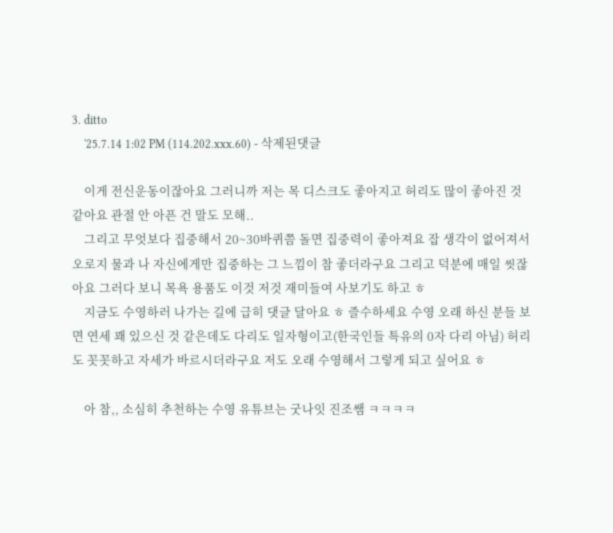3. ditto
    '25.7.14 1:02 PM (114.202.xxx.60) - 삭제된댓글

    이게 전신운동이잖아요 그러니까 저는 목 디스크도 좋아지고 허리도 많이 좋아진 것 같아요 관절 안 아픈 건 말도 모해..
    그리고 무엇보다 집중해서 20~30바퀴쯤 돌면 집중력이 좋아져요 잡 생각이 없어져서 오로지 물과 나 자신에게만 집중하는 그 느낌이 참 좋더라구요 그리고 덕분에 매일 씻잖아요 그러다 보니 목욕 용품도 이것 저것 재미들여 사보기도 하고 ㅎ
    지금도 수영하러 나가는 길에 급히 댓글 달아요 ㅎ 즐수하세요 수영 오래 하신 분들 보면 연세 꽤 있으신 것 같은데도 다리도 일자형이고(한국인들 특유의 0자 다리 아님) 허리도 꼿꼿하고 자세가 바르시더라구요 저도 오래 수영해서 그렇게 되고 싶어요 ㅎ

    아 참,, 소심히 추천하는 수영 유튜브는 굿나잇 진조쌤 ㅋㅋㅋㅋ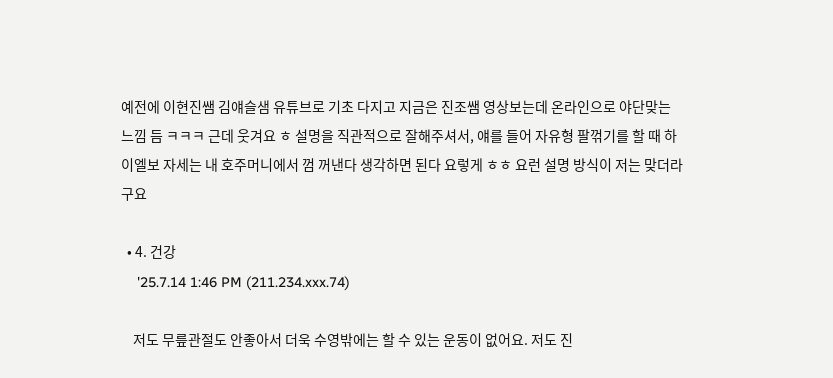예전에 이현진쌤 김얘슬샘 유튜브로 기초 다지고 지금은 진조쌤 영상보는데 온라인으로 야단맞는 느낌 듬 ㅋㅋㅋ 근데 웃겨요 ㅎ 설명을 직관적으로 잘해주셔서, 얘를 들어 자유형 팔꺾기를 할 때 하이엘보 자세는 내 호주머니에서 껌 꺼낸다 생각하면 된다 요렇게 ㅎㅎ 요런 설명 방식이 저는 맞더라구요

  • 4. 건강
    '25.7.14 1:46 PM (211.234.xxx.74)

    저도 무릎관절도 안좋아서 더욱 수영밖에는 할 수 있는 운동이 없어요. 저도 진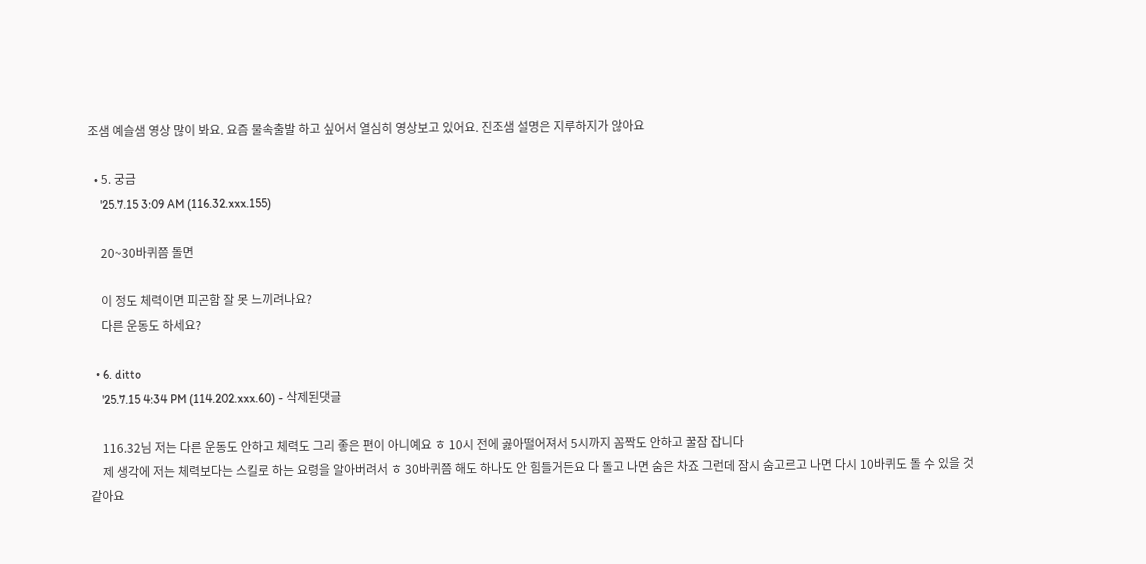조샘 예슬샘 영상 많이 봐요. 요즘 물속출발 하고 싶어서 열심히 영상보고 있어요. 진조샘 설명은 지루하지가 않아요

  • 5. 궁금
    '25.7.15 3:09 AM (116.32.xxx.155)

    20~30바퀴쯤 돌면

    이 정도 체력이면 피곤함 잘 못 느끼려나요?
    다른 운동도 하세요?

  • 6. ditto
    '25.7.15 4:34 PM (114.202.xxx.60) - 삭제된댓글

    116.32님 저는 다른 운동도 안하고 체력도 그리 좋은 편이 아니예요 ㅎ 10시 전에 곯아떨어져서 5시까지 꼼짝도 안하고 꿀잠 잡니다
    제 생각에 저는 체력보다는 스킬로 하는 요령을 알아버려서 ㅎ 30바퀴쯤 해도 하나도 안 힘들거든요 다 돌고 나면 숨은 차죠 그런데 잠시 숨고르고 나면 다시 10바퀴도 돌 수 있을 것 같아요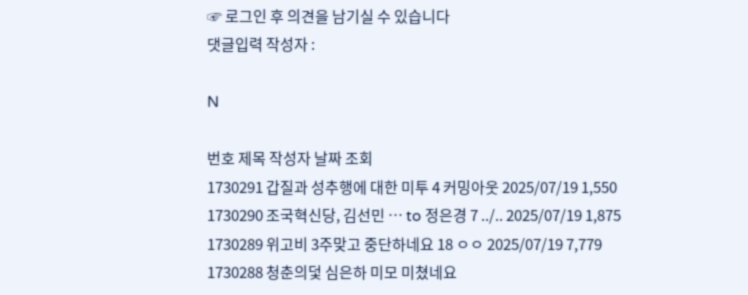☞ 로그인 후 의견을 남기실 수 있습니다
댓글입력 작성자 :

N

번호 제목 작성자 날짜 조회
1730291 갑질과 성추행에 대한 미투 4 커밍아웃 2025/07/19 1,550
1730290 조국혁신당, 김선민 … to 정은경 7 ../.. 2025/07/19 1,875
1730289 위고비 3주맞고 중단하네요 18 ㅇㅇ 2025/07/19 7,779
1730288 청춘의덫 심은하 미모 미쳤네요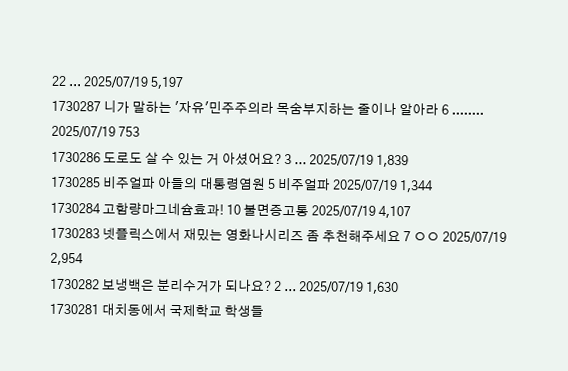22 ... 2025/07/19 5,197
1730287 니가 말하는 '자유'민주주의라 목숨부지하는 줄이나 알아라 6 ........ 2025/07/19 753
1730286 도로도 살 수 있는 거 아셨어요? 3 ... 2025/07/19 1,839
1730285 비주얼파 아들의 대통령염원 5 비주얼파 2025/07/19 1,344
1730284 고함량마그네슘효과! 10 불면증고통 2025/07/19 4,107
1730283 넷플릭스에서 재밌는 영화나시리즈 좀 추천해주세요 7 ㅇㅇ 2025/07/19 2,954
1730282 보냉백은 분리수거가 되나요? 2 ... 2025/07/19 1,630
1730281 대치동에서 국제학교 학생들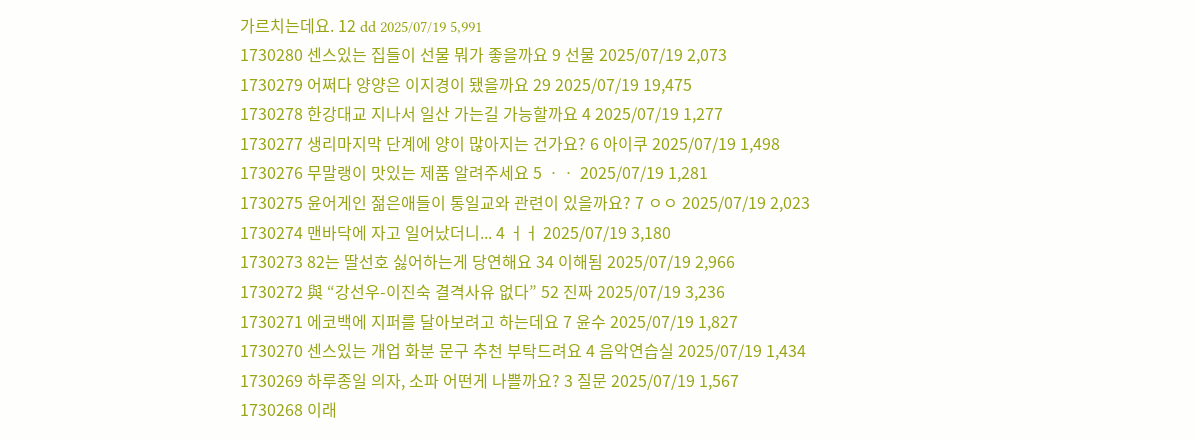가르치는데요. 12 dd 2025/07/19 5,991
1730280 센스있는 집들이 선물 뭐가 좋을까요 9 선물 2025/07/19 2,073
1730279 어쩌다 양양은 이지경이 됐을까요 29 2025/07/19 19,475
1730278 한강대교 지나서 일산 가는길 가능할까요 4 2025/07/19 1,277
1730277 생리마지막 단계에 양이 많아지는 건가요? 6 아이쿠 2025/07/19 1,498
1730276 무말랭이 맛있는 제품 알려주세요 5 ㆍㆍ 2025/07/19 1,281
1730275 윤어게인 젊은애들이 통일교와 관련이 있을까요? 7 ㅇㅇ 2025/07/19 2,023
1730274 맨바닥에 자고 일어났더니... 4 ㅓㅓ 2025/07/19 3,180
1730273 82는 딸선호 싫어하는게 당연해요 34 이해됨 2025/07/19 2,966
1730272 與 “강선우-이진숙 결격사유 없다” 52 진짜 2025/07/19 3,236
1730271 에코백에 지퍼를 달아보려고 하는데요 7 윤수 2025/07/19 1,827
1730270 센스있는 개업 화분 문구 추천 부탁드려요 4 음악연습실 2025/07/19 1,434
1730269 하루종일 의자, 소파 어떤게 나쁠까요? 3 질문 2025/07/19 1,567
1730268 이래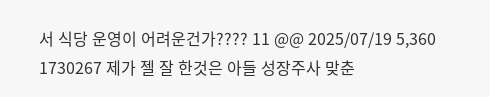서 식당 운영이 어려운건가???? 11 @@ 2025/07/19 5,360
1730267 제가 젤 잘 한것은 아들 성장주사 맞춘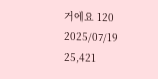거에요 120 2025/07/19 25,421